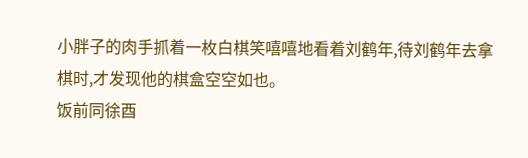小胖子的肉手抓着一枚白棋笑嘻嘻地看着刘鹤年,待刘鹤年去拿棋时,才发现他的棋盒空空如也。
饭前同徐酉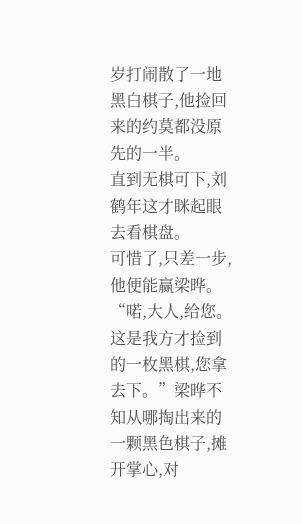岁打闹散了一地黑白棋子,他捡回来的约莫都没原先的一半。
直到无棋可下,刘鹤年这才眯起眼去看棋盘。
可惜了,只差一步,他便能赢梁晔。
“喏,大人,给您。这是我方才捡到的一枚黑棋,您拿去下。”梁晔不知从哪掏出来的一颗黑色棋子,摊开掌心,对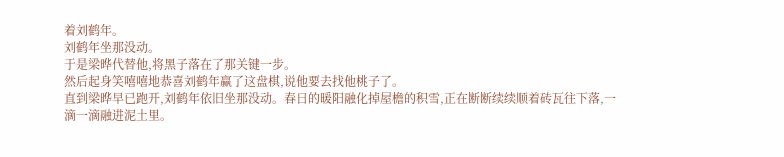着刘鹤年。
刘鹤年坐那没动。
于是梁晔代替他,将黑子落在了那关键一步。
然后起身笑嘻嘻地恭喜刘鹤年赢了这盘棋,说他要去找他桃子了。
直到梁晔早已跑开,刘鹤年依旧坐那没动。春日的暖阳融化掉屋檐的积雪,正在断断续续顺着砖瓦往下落,一滴一滴融进泥土里。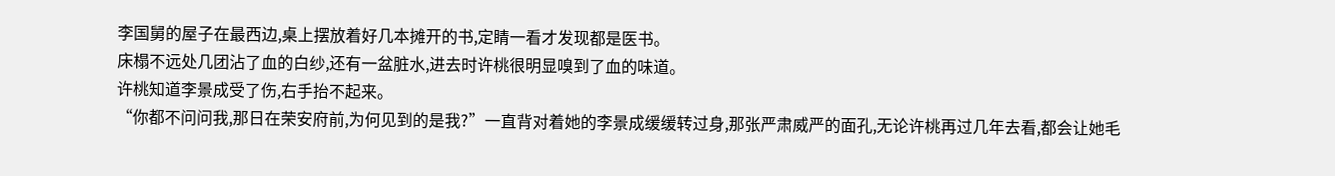李国舅的屋子在最西边,桌上摆放着好几本摊开的书,定睛一看才发现都是医书。
床榻不远处几团沾了血的白纱,还有一盆脏水,进去时许桃很明显嗅到了血的味道。
许桃知道李景成受了伤,右手抬不起来。
“你都不问问我,那日在荣安府前,为何见到的是我?”一直背对着她的李景成缓缓转过身,那张严肃威严的面孔,无论许桃再过几年去看,都会让她毛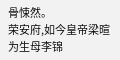骨悚然。
荣安府,如今皇帝梁暄为生母李锦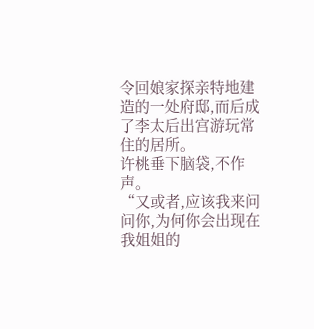令回娘家探亲特地建造的一处府邸,而后成了李太后出宫游玩常住的居所。
许桃垂下脑袋,不作声。
“又或者,应该我来问问你,为何你会出现在我姐姐的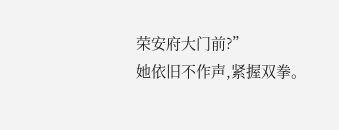荣安府大门前?”
她依旧不作声,紧握双拳。